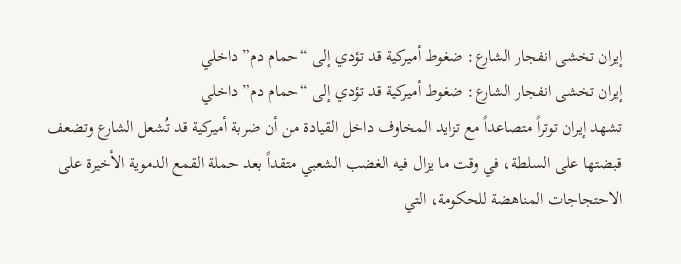إيران تخشى انفجار الشارع: ضغوط أميركية قد تؤدي إلى “حمام دم” داخلي
إيران تخشى انفجار الشارع: ضغوط أميركية قد تؤدي إلى “حمام دم” داخلي
تشهد إيران توتراً متصاعداً مع تزايد المخاوف داخل القيادة من أن ضربة أميركية قد تُشعل الشارع وتضعف قبضتها على السلطة، في وقت ما يزال فيه الغضب الشعبي متقداً بعد حملة القمع الدموية الأخيرة على الاحتجاجات المناهضة للحكومة، التي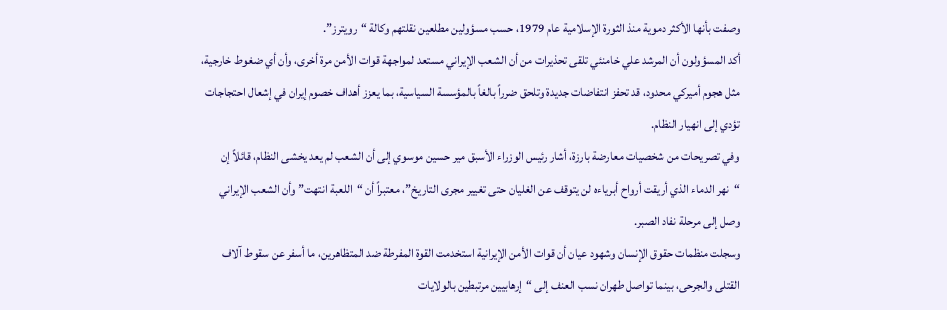وصفت بأنها الأكثر دموية منذ الثورة الإسلامية عام 1979، حسب مسؤولين مطلعين نقلتهم وكالة “رويترز”.
أكد المسؤولون أن المرشد علي خامنئي تلقى تحذيرات من أن الشعب الإيراني مستعد لمواجهة قوات الأمن مرة أخرى، وأن أي ضغوط خارجية، مثل هجوم أميركي محدود، قد تحفز انتفاضات جديدة وتلحق ضرراً بالغاً بالمؤسسة السياسية، بما يعزز أهداف خصوم إيران في إشعال احتجاجات تؤدي إلى انهيار النظام.
وفي تصريحات من شخصيات معارضة بارزة، أشار رئيس الوزراء الأسبق مير حسين موسوي إلى أن الشعب لم يعد يخشى النظام، قائلاً إن “نهر الدماء الذي أريقت أرواح أبرياءه لن يتوقف عن الغليان حتى تغيير مجرى التاريخ”، معتبراً أن “اللعبة انتهت” وأن الشعب الإيراني وصل إلى مرحلة نفاد الصبر.
وسجلت منظمات حقوق الإنسان وشهود عيان أن قوات الأمن الإيرانية استخدمت القوة المفرطة ضد المتظاهرين، ما أسفر عن سقوط آلاف القتلى والجرحى، بينما تواصل طهران نسب العنف إلى “إرهابيين مرتبطين بالولايات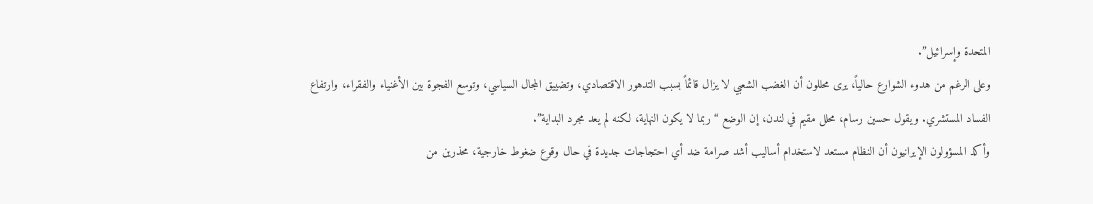المتحدة وإسرائيل”.
وعلى الرغم من هدوء الشوارع حالياً، يرى محللون أن الغضب الشعبي لا يزال قائماً بسبب التدهور الاقتصادي، وتضييق المجال السياسي، وتوسع الفجوة بين الأغنياء والفقراء، وارتفاع الفساد المستشري. ويقول حسين رسام، محلل مقيم في لندن، إن الوضع “ربما لا يكون النهاية، لكنه لم يعد مجرد البداية”.
وأكد المسؤولون الإيرانيون أن النظام مستعد لاستخدام أساليب أشد صرامة ضد أي احتجاجات جديدة في حال وقوع ضغوط خارجية، محذرين من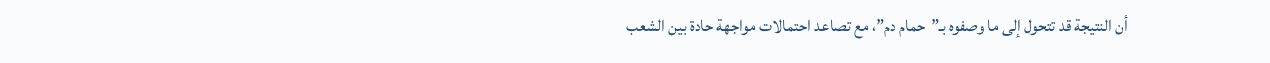أن النتيجة قد تتحول إلى ما وصفوه بـ”حمام دم”، مع تصاعد احتمالات مواجهة حادة بين الشعب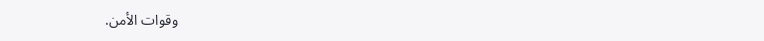وقوات الأمن.